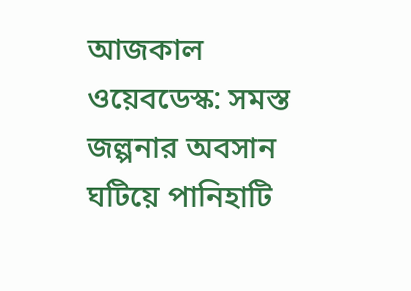আজকাল ওয়েবডেস্ক: সমস্ত জল্পনার অবসান ঘটিয়ে পানিহাটি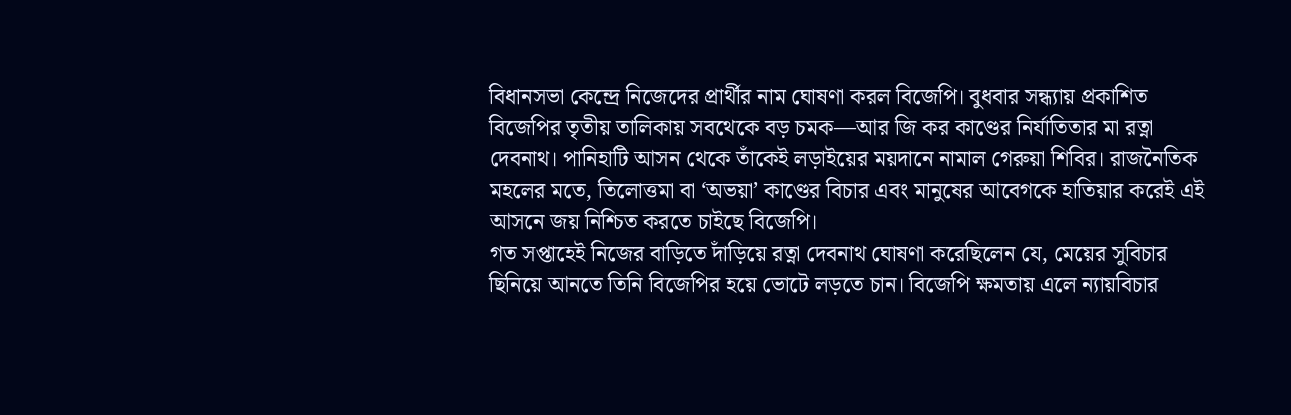বিধানসভা কেন্দ্রে নিজেদের প্রার্থীর নাম ঘোষণা করল বিজেপি। বুধবার সন্ধ্যায় প্রকাশিত বিজেপির তৃতীয় তালিকায় সবথেকে বড় চমক—আর জি কর কাণ্ডের নির্যাতিতার মা রত্না দেবনাথ। পানিহাটি আসন থেকে তাঁকেই লড়াইয়ের ময়দানে নামাল গেরুয়া শিবির। রাজনৈতিক মহলের মতে, তিলোত্তমা বা ‘অভয়া’ কাণ্ডের বিচার এবং মানুষের আবেগকে হাতিয়ার করেই এই আসনে জয় নিশ্চিত করতে চাইছে বিজেপি।
গত সপ্তাহেই নিজের বাড়িতে দাঁড়িয়ে রত্না দেবনাথ ঘোষণা করেছিলেন যে, মেয়ের সুবিচার ছিনিয়ে আনতে তিনি বিজেপির হয়ে ভোটে লড়তে চান। বিজেপি ক্ষমতায় এলে ন্যায়বিচার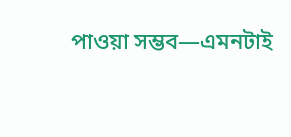পাওয়া সম্ভব—এমনটাই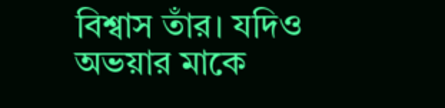বিশ্বাস তাঁর। যদিও অভয়ার মাকে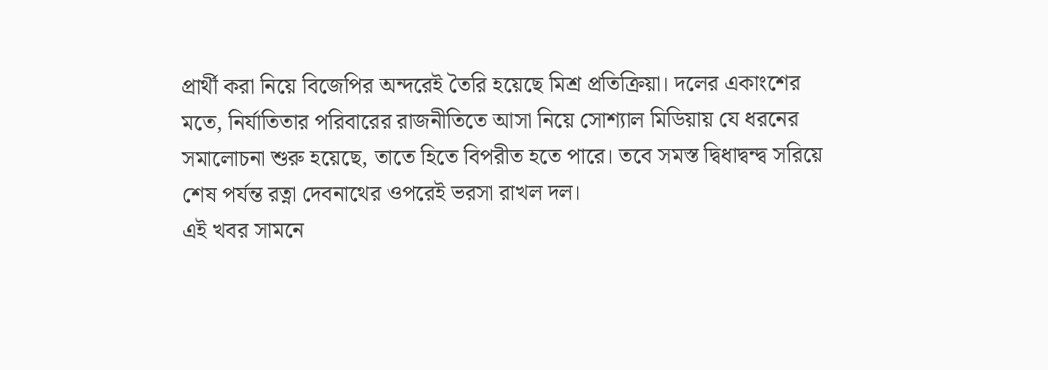প্রার্থী করা নিয়ে বিজেপির অন্দরেই তৈরি হয়েছে মিশ্র প্রতিক্রিয়া। দলের একাংশের মতে, নির্যাতিতার পরিবারের রাজনীতিতে আসা নিয়ে সোশ্যাল মিডিয়ায় যে ধরনের সমালোচনা শুরু হয়েছে, তাতে হিতে বিপরীত হতে পারে। তবে সমস্ত দ্বিধাদ্বন্দ্ব সরিয়ে শেষ পর্যন্ত রত্না দেবনাথের ওপরেই ভরসা রাখল দল।
এই খবর সামনে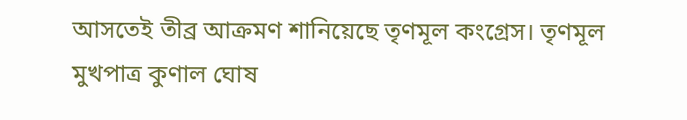আসতেই তীব্র আক্রমণ শানিয়েছে তৃণমূল কংগ্রেস। তৃণমূল মুখপাত্র কুণাল ঘোষ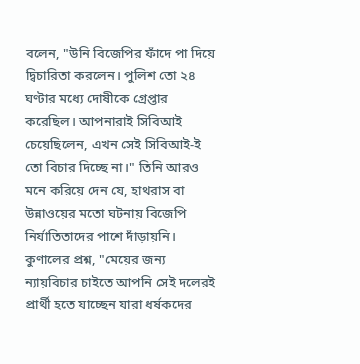বলেন, "উনি বিজেপির ফাঁদে পা দিয়ে দ্বিচারিতা করলেন। পুলিশ তো ২৪ ঘণ্টার মধ্যে দোষীকে গ্রেপ্তার করেছিল। আপনারাই সিবিআই চেয়েছিলেন, এখন সেই সিবিআই-ই তো বিচার দিচ্ছে না।" তিনি আরও মনে করিয়ে দেন যে, হাথরাস বা উন্নাওয়ের মতো ঘটনায় বিজেপি নির্যাতিতাদের পাশে দাঁড়ায়নি। কুণালের প্রশ্ন, "মেয়ের জন্য ন্যায়বিচার চাইতে আপনি সেই দলেরই প্রার্থী হতে যাচ্ছেন যারা ধর্ষকদের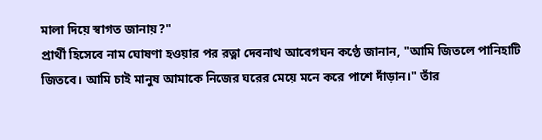মালা দিয়ে স্বাগত জানায়?"
প্রার্থী হিসেবে নাম ঘোষণা হওয়ার পর রত্না দেবনাথ আবেগঘন কণ্ঠে জানান, "আমি জিতলে পানিহাটি জিতবে। আমি চাই মানুষ আমাকে নিজের ঘরের মেয়ে মনে করে পাশে দাঁড়ান।" তাঁর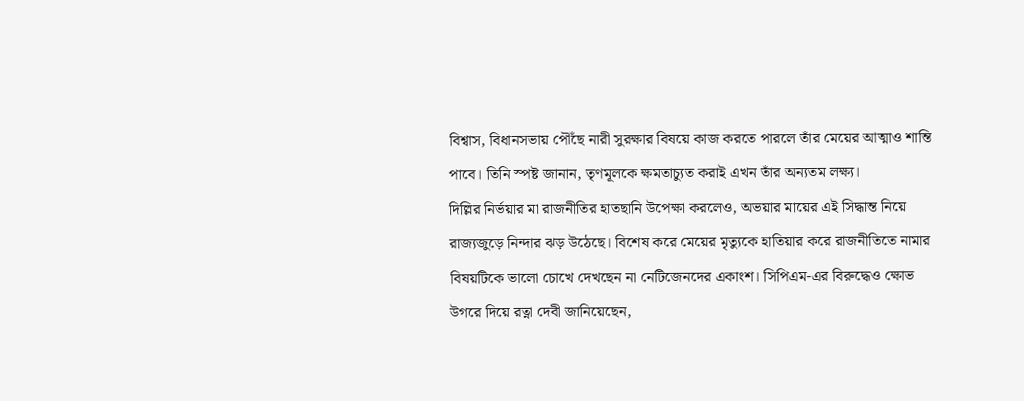বিশ্বাস, বিধানসভায় পৌঁছে নারী সুরক্ষার বিষয়ে কাজ করতে পারলে তাঁর মেয়ের আত্মাও শান্তি পাবে। তিনি স্পষ্ট জানান, তৃণমূলকে ক্ষমতাচ্যুত করাই এখন তাঁর অন্যতম লক্ষ্য।
দিল্লির নির্ভয়ার মা রাজনীতির হাতছানি উপেক্ষা করলেও, অভয়ার মায়ের এই সিদ্ধান্ত নিয়ে রাজ্যজুড়ে নিন্দার ঝড় উঠেছে। বিশেষ করে মেয়ের মৃত্যুকে হাতিয়ার করে রাজনীতিতে নামার বিষয়টিকে ভালো চোখে দেখছেন না নেটিজেনদের একাংশ। সিপিএম-এর বিরুদ্ধেও ক্ষোভ উগরে দিয়ে রত্না দেবী জানিয়েছেন,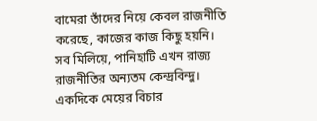বামেরা তাঁদের নিয়ে কেবল রাজনীতি করেছে, কাজের কাজ কিছু হয়নি।
সব মিলিয়ে, পানিহাটি এখন রাজ্য রাজনীতির অন্যতম কেন্দ্রবিন্দু। একদিকে মেয়ের বিচার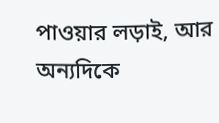পাওয়ার লড়াই, আর অন্যদিকে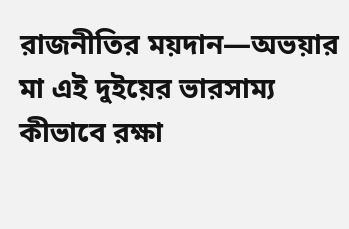রাজনীতির ময়দান—অভয়ার মা এই দুইয়ের ভারসাম্য কীভাবে রক্ষা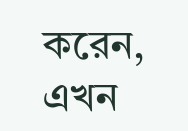করেন, এখন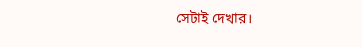সেটাই দেখার।